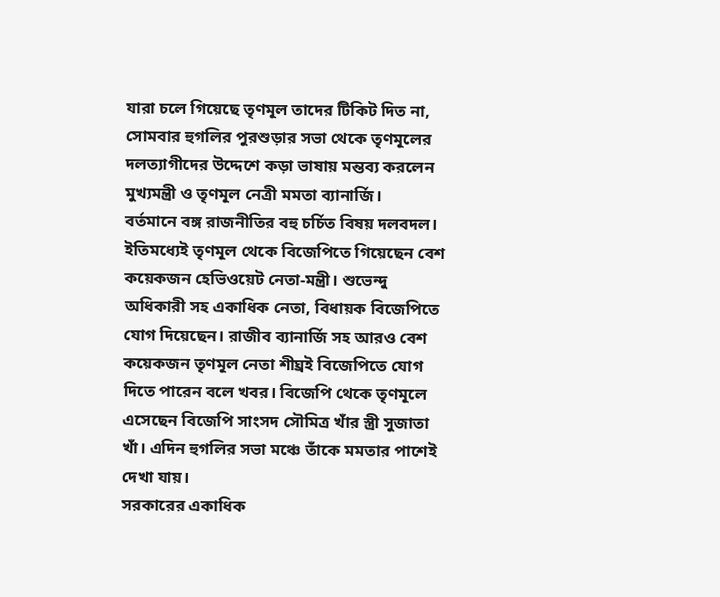যারা চলে গিয়েছে তৃণমূল তাদের টিকিট দিত না, সোমবার হুগলির পুরশুড়ার সভা থেকে তৃণমূলের দলত্যাগীদের উদ্দেশে কড়া ভাষায় মন্তব্য করলেন মুখ্যমন্ত্রী ও তৃণমূল নেত্রী মমতা ব্যানার্জি।
বর্তমানে বঙ্গ রাজনীতির বহু চর্চিত বিষয় দলবদল। ইতিমধ্যেই তৃণমূল থেকে বিজেপিতে গিয়েছেন বেশ কয়েকজন হেভিওয়েট নেতা-মন্ত্রী। শুভেন্দু অধিকারী সহ একাধিক নেতা, বিধায়ক বিজেপিতে যোগ দিয়েছেন। রাজীব ব্যানার্জি সহ আরও বেশ কয়েকজন তৃণমূল নেতা শীঘ্রই বিজেপিতে যোগ দিতে পারেন বলে খবর। বিজেপি থেকে তৃণমূলে এসেছেন বিজেপি সাংসদ সৌমিত্র খাঁর স্ত্রী সুজাতা খাঁ। এদিন হুগলির সভা মঞ্চে তাঁকে মমতার পাশেই দেখা যায়।
সরকারের একাধিক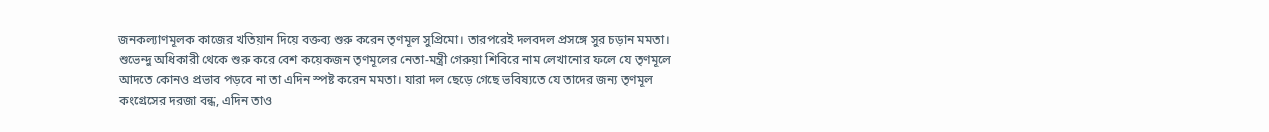জনকল্যাণমূলক কাজের খতিয়ান দিয়ে বক্তব্য শুরু করেন তৃণমূল সুপ্রিমো। তারপরেই দলবদল প্রসঙ্গে সুর চড়ান মমতা। শুভেন্দু অধিকারী থেকে শুরু করে বেশ কয়েকজন তৃণমূলের নেতা-মন্ত্রী গেরুয়া শিবিরে নাম লেখানোর ফলে যে তৃণমূলে আদতে কোনও প্রভাব পড়বে না তা এদিন স্পষ্ট করেন মমতা। যারা দল ছেড়ে গেছে ভবিষ্যতে যে তাদের জন্য তৃণমূল কংগ্রেসের দরজা বন্ধ, এদিন তাও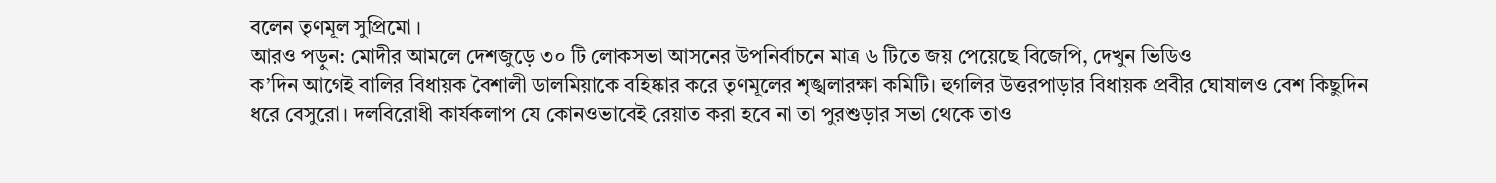বলেন তৃণমূল সুপ্রিমো ।
আরও পড়ুন: মোদীর আমলে দেশজুড়ে ৩০ টি লোকসভা আসনের উপনির্বাচনে মাত্র ৬ টিতে জয় পেয়েছে বিজেপি, দেখুন ভিডিও
ক’দিন আগেই বালির বিধায়ক বৈশালী ডালমিয়াকে বহিষ্কার করে তৃণমূলের শৃঙ্খলারক্ষা কমিটি। হুগলির উত্তরপাড়ার বিধায়ক প্রবীর ঘোষালও বেশ কিছুদিন ধরে বেসুরো। দলবিরোধী কার্যকলাপ যে কোনওভাবেই রেয়াত করা হবে না তা পুরশুড়ার সভা থেকে তাও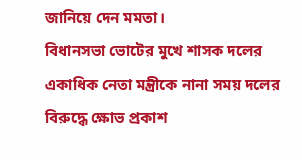জানিয়ে দেন মমতা।
বিধানসভা ভোটের মুখে শাসক দলের একাধিক নেতা মন্ত্রীকে নানা সময় দলের বিরুদ্ধে ক্ষোভ প্রকাশ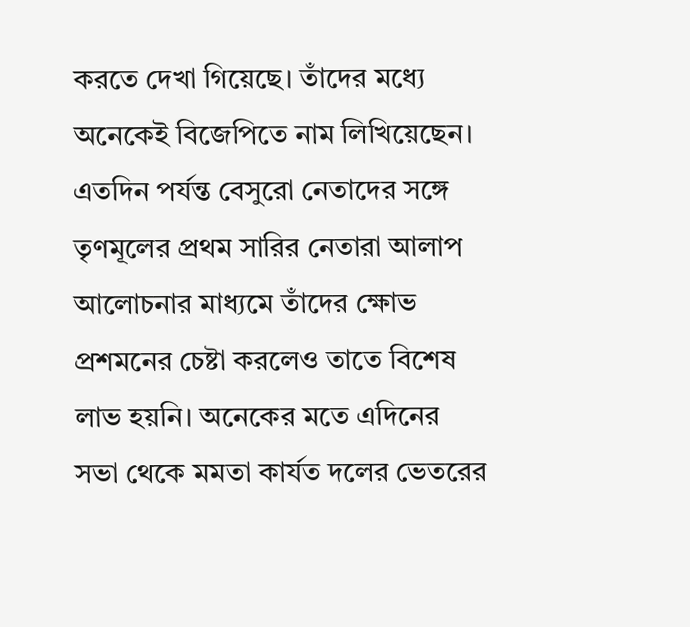করতে দেখা গিয়েছে। তাঁদের মধ্যে অনেকেই বিজেপিতে নাম লিখিয়েছেন। এতদিন পর্যন্ত বেসুরো নেতাদের সঙ্গে তৃণমূলের প্রথম সারির নেতারা আলাপ আলোচনার মাধ্যমে তাঁদের ক্ষোভ প্রশমনের চেষ্টা করলেও তাতে বিশেষ লাভ হয়নি। অনেকের মতে এদিনের সভা থেকে মমতা কার্যত দলের ভেতরের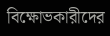বিক্ষোভকারীদের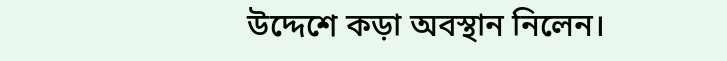উদ্দেশে কড়া অবস্থান নিলেন।